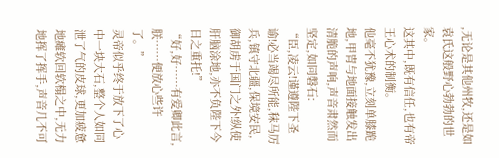,无论是其他州牧,还是如袁氏这般野心勃勃的世家。
这其中,既有信任,也有帝王心术的制衡。
他毫不犹豫,立刻单膝跪地,甲胄与地面接触发出清脆的声响,声音肃然而坚定,如同磐石:
“臣,凌云!谨遵陛下圣谕!必当竭尽所能,秣马厉兵,镇守北疆,保境安民,御胡虏于国门之外!纵使肝脑涂地,亦不负陛下今日之重托!”
“好,好……有爱卿此言,朕……便放心些许了。”
灵帝似乎终于放下了心中一块大石,整个人如同泄了气的皮球,更加疲惫地瘫软回软榻之中,无力地挥了挥手,声音几不可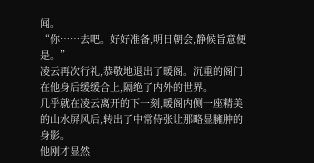闻。
“你……去吧。好好准备,明日朝会,静候旨意便是。”
凌云再次行礼,恭敬地退出了暖阁。沉重的阁门在他身后缓缓合上,隔绝了内外的世界。
几乎就在凌云离开的下一刻,暖阁内侧一座精美的山水屏风后,转出了中常侍张让那略显臃肿的身影。
他刚才显然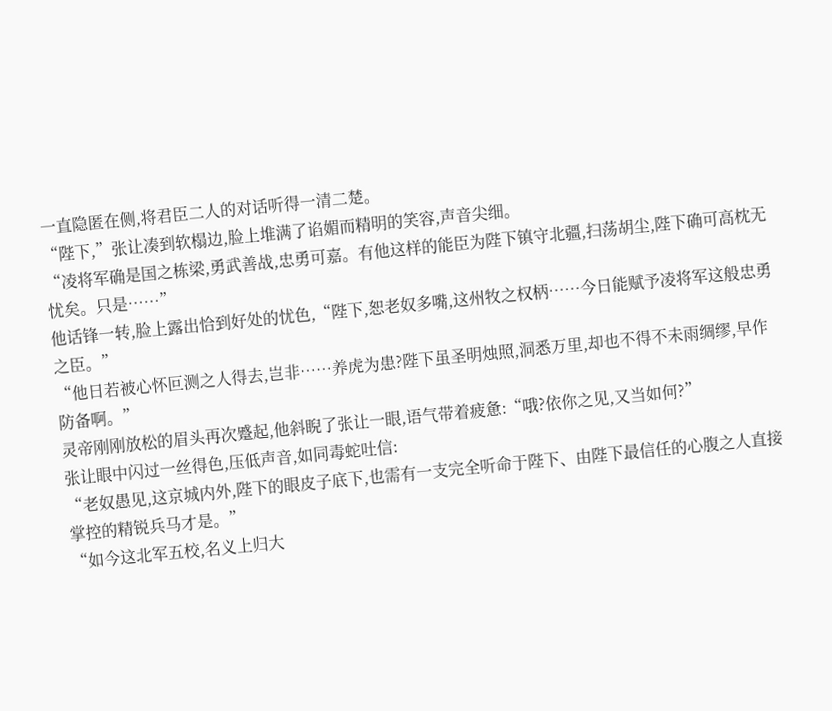一直隐匿在侧,将君臣二人的对话听得一清二楚。
“陛下,”张让凑到软榻边,脸上堆满了谄媚而精明的笑容,声音尖细。
“凌将军确是国之栋梁,勇武善战,忠勇可嘉。有他这样的能臣为陛下镇守北疆,扫荡胡尘,陛下确可高枕无忧矣。只是……”
他话锋一转,脸上露出恰到好处的忧色,“陛下,恕老奴多嘴,这州牧之权柄……今日能赋予凌将军这般忠勇之臣。”
“他日若被心怀叵测之人得去,岂非……养虎为患?陛下虽圣明烛照,洞悉万里,却也不得不未雨绸缪,早作防备啊。”
灵帝刚刚放松的眉头再次蹙起,他斜睨了张让一眼,语气带着疲惫:“哦?依你之见,又当如何?”
张让眼中闪过一丝得色,压低声音,如同毒蛇吐信:
“老奴愚见,这京城内外,陛下的眼皮子底下,也需有一支完全听命于陛下、由陛下最信任的心腹之人直接掌控的精锐兵马才是。”
“如今这北军五校,名义上归大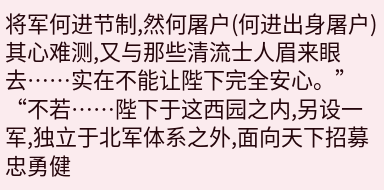将军何进节制,然何屠户(何进出身屠户)其心难测,又与那些清流士人眉来眼去……实在不能让陛下完全安心。”
“不若……陛下于这西园之内,另设一军,独立于北军体系之外,面向天下招募忠勇健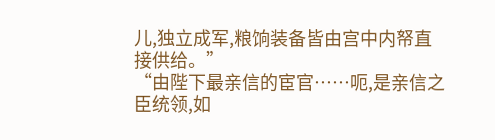儿,独立成军,粮饷装备皆由宫中内帑直接供给。”
“由陛下最亲信的宦官……呃,是亲信之臣统领,如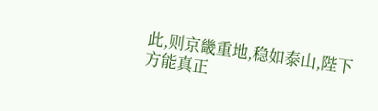此,则京畿重地,稳如泰山,陛下方能真正